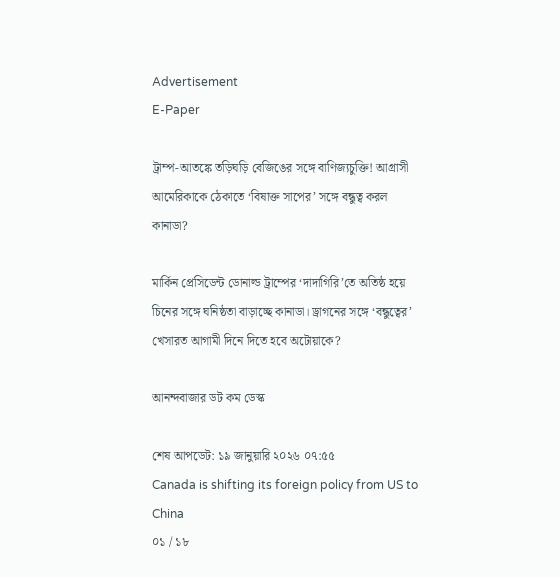Advertisement
E-Paper

ট্রাম্প-আতঙ্কে তড়িঘড়ি বেজিঙের সঙ্গে বাণিজ্যচুক্তি! আগ্রাসী আমেরিকাকে ঠেকাতে ‘বিষাক্ত সাপের’ সঙ্গে বন্ধুত্ব করল কানাডা?

মার্কিন প্রেসিডেন্ট ডোনাল্ড ট্রাম্পের ‘দাদাগিরি’তে অতিষ্ঠ হয়ে চিনের সঙ্গে ঘনিষ্ঠতা বাড়াচ্ছে কানাডা। ড্রাগনের সঙ্গে ‘বন্ধুত্বের’ খেসারত আগামী দিনে দিতে হবে অটোয়াকে?

আনন্দবাজার ডট কম ডেস্ক

শেষ আপডেট: ১৯ জানুয়ারি ২০২৬ ০৭:৫৫
Canada is shifting its foreign policy from US to China
০১ / ১৮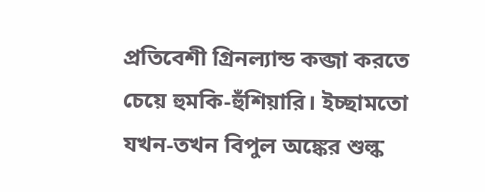প্রতিবেশী গ্রিনল্যান্ড কব্জা করতে চেয়ে হুমকি-হুঁশিয়ারি। ইচ্ছামতো যখন-তখন বিপুল অঙ্কের শুল্ক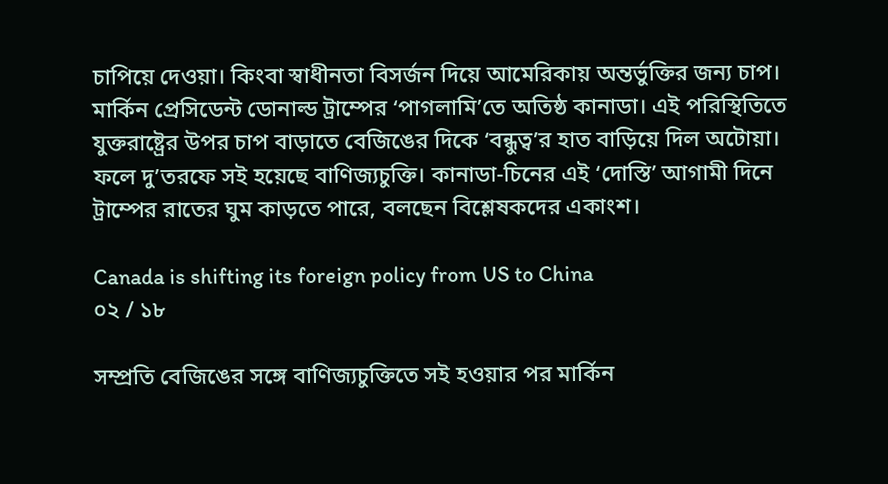চাপিয়ে দেওয়া। কিংবা স্বাধীনতা বিসর্জন দিয়ে আমেরিকায় অন্তর্ভুক্তির জন্য চাপ। মার্কিন প্রেসিডেন্ট ডোনাল্ড ট্রাম্পের ‘পাগলামি’তে অতিষ্ঠ কানাডা। এই পরিস্থিতিতে যুক্তরাষ্ট্রের উপর চাপ বাড়াতে বেজিঙের দিকে ‘বন্ধুত্ব’র হাত বাড়িয়ে দিল অটোয়া। ফলে দু’তরফে সই হয়েছে বাণিজ্যচুক্তি। কানাডা-চিনের এই ‘দোস্তি’ আগামী দিনে ট্রাম্পের রাতের ঘুম কাড়তে পারে, বলছেন বিশ্লেষকদের একাংশ।

Canada is shifting its foreign policy from US to China
০২ / ১৮

সম্প্রতি বেজিঙের সঙ্গে বাণিজ্যচুক্তিতে সই হওয়ার পর মার্কিন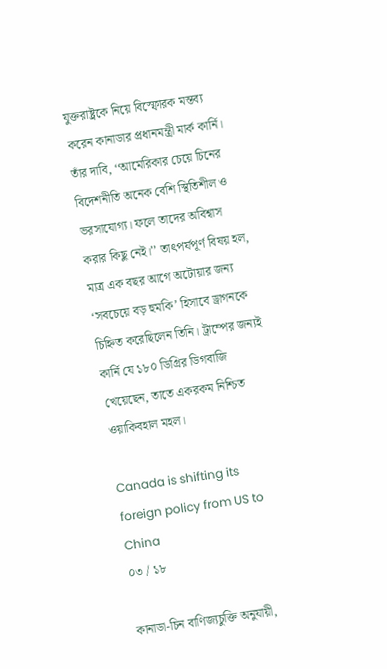যুক্তরাষ্ট্রকে নিয়ে বিস্ফোরক মন্তব্য করেন কানাডার প্রধানমন্ত্রী মার্ক কার্নি। তাঁর দাবি, ‘‘আমেরিকার চেয়ে চিনের বিদেশনীতি অনেক বেশি স্থিতিশীল ও ভরসাযোগ্য। ফলে তাদের অবিশ্বাস করার কিছু নেই।’’ তাৎপর্যপূর্ণ বিষয় হল, মাত্র এক বছর আগে অটোয়ার জন্য ‘সবচেয়ে বড় হুমকি’ হিসাবে ড্রাগনকে চিহ্নিত করেছিলেন তিনি। ট্রাম্পের জন্যই কার্নি যে ১৮০ ডিগ্রির ডিগবাজি খেয়েছেন, তাতে একরকম নিশ্চিত ওয়াকিবহাল মহল।

Canada is shifting its foreign policy from US to China
০৩ / ১৮

কানাডা-চিন বাণিজ্যচুক্তি অনুযায়ী,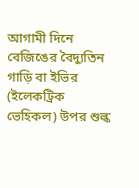আগামী দিনে বেজিঙের বৈদ্যুতিন গাড়ি বা ইভির (ইলেকট্রিক ভেহিকল) উপর শুল্ক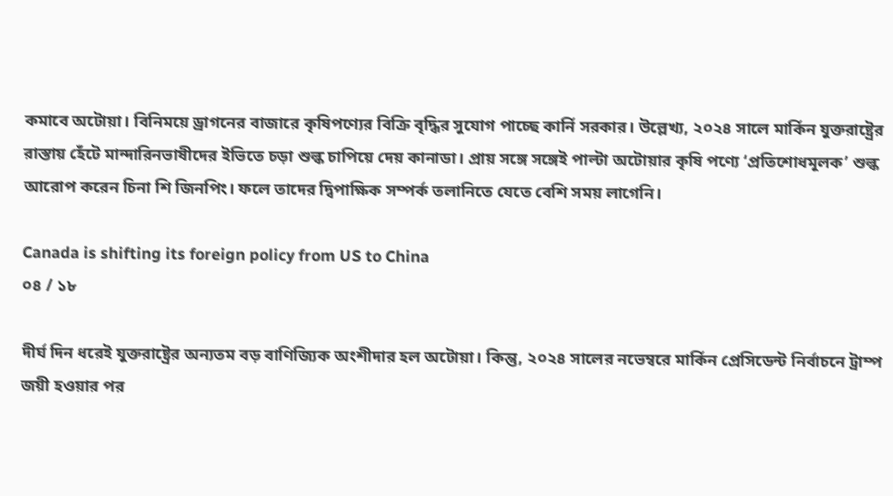কমাবে অটোয়া। বিনিময়ে ড্রাগনের বাজারে কৃষিপণ্যের বিক্রি বৃদ্ধির সুযোগ পাচ্ছে কার্নি সরকার। উল্লেখ্য, ২০২৪ সালে মার্কিন যুক্তরাষ্ট্রের রাস্তায় হেঁটে মান্দারিনভাষীদের ইভিতে চড়া শুল্ক চাপিয়ে দেয় কানাডা। প্রায় সঙ্গে সঙ্গেই পাল্টা অটোয়ার কৃষি পণ্যে ‘প্রতিশোধমূলক’ শুল্ক আরোপ করেন চিনা শি জিনপিং। ফলে তাদের দ্বিপাক্ষিক সম্পর্ক তলানিতে যেতে বেশি সময় লাগেনি।

Canada is shifting its foreign policy from US to China
০৪ / ১৮

দীর্ঘ দিন ধরেই যুক্তরাষ্ট্রের অন্যতম বড় বাণিজ্যিক অংশীদার হল অটোয়া। কিন্তু, ২০২৪ সালের নভেম্বরে মার্কিন প্রেসিডেন্ট নির্বাচনে ট্রাম্প জয়ী হওয়ার পর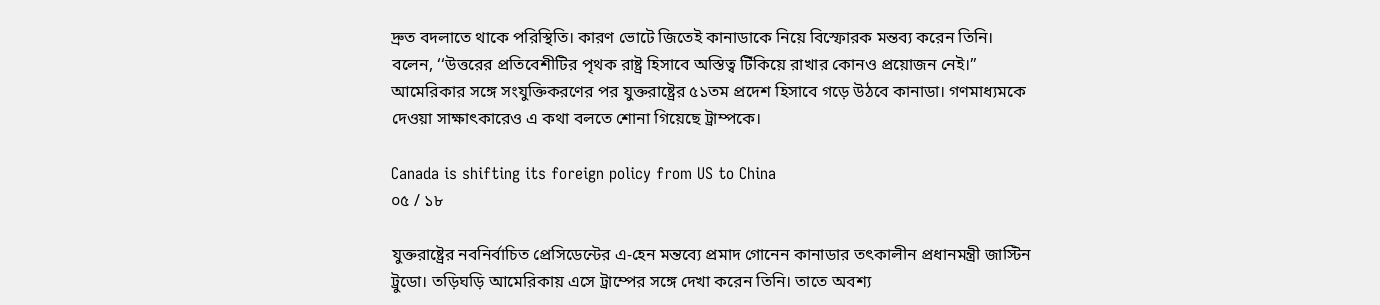দ্রুত বদলাতে থাকে পরিস্থিতি। কারণ ভোটে জিতেই কানাডাকে নিয়ে বিস্ফোরক মন্তব্য করেন তিনি। বলেন, ‘‘উত্তরের প্রতিবেশীটির পৃথক রাষ্ট্র হিসাবে অস্তিত্ব টিঁকিয়ে রাখার কোনও প্রয়োজন নেই।’’ আমেরিকার সঙ্গে সংযুক্তিকরণের পর যুক্তরাষ্ট্রের ৫১তম প্রদেশ হিসাবে গড়ে উঠবে কানাডা। গণমাধ্যমকে দেওয়া সাক্ষাৎকারেও এ কথা বলতে শোনা গিয়েছে ট্রাম্পকে।

Canada is shifting its foreign policy from US to China
০৫ / ১৮

যুক্তরাষ্ট্রের নবনির্বাচিত প্রেসিডেন্টের এ-হেন মন্তব্যে প্রমাদ গোনেন কানাডার তৎকালীন প্রধানমন্ত্রী জাস্টিন ট্রুডো। তড়িঘড়ি আমেরিকায় এসে ট্রাম্পের সঙ্গে দেখা করেন তিনি। তাতে অবশ্য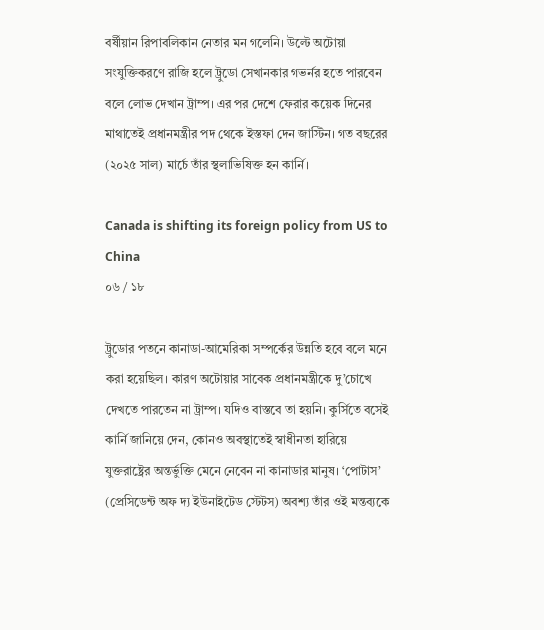বর্ষীয়ান রিপাবলিকান নেতার মন গলেনি। উল্টে অটোয়া সংযুক্তিকরণে রাজি হলে ট্রুডো সেখানকার গভর্নর হতে পারবেন বলে লোভ দেখান ট্রাম্প। এর পর দেশে ফেরার কয়েক দিনের মাথাতেই প্রধানমন্ত্রীর পদ থেকে ইস্তফা দেন জাস্টিন। গত বছরের (২০২৫ সাল) মার্চে তাঁর স্থলাভিষিক্ত হন কার্নি।

Canada is shifting its foreign policy from US to China
০৬ / ১৮

ট্রুডোর পতনে কানাডা-আমেরিকা সম্পর্কের উন্নতি হবে বলে মনে করা হয়েছিল। কারণ অটোয়ার সাবেক প্রধানমন্ত্রীকে দু’চোখে দেখতে পারতেন না ট্রাম্প। যদিও বাস্তবে তা হয়নি। কুর্সিতে বসেই কার্নি জানিয়ে দেন, কোনও অবস্থাতেই স্বাধীনতা হারিয়ে যুক্তরাষ্ট্রের অন্তর্ভুক্তি মেনে নেবেন না কানাডার মানুষ। ‘পোটাস’ (প্রেসিডেন্ট অফ দ্য ইউনাইটেড স্টেটস) অবশ্য তাঁর ওই মন্তব্যকে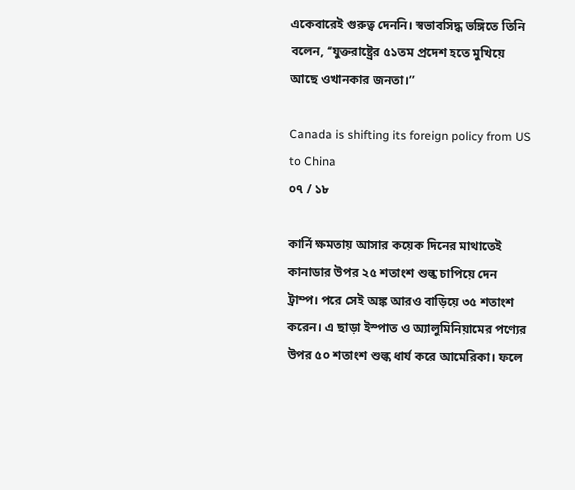একেবারেই গুরুত্ব দেননি। স্বভাবসিদ্ধ ভঙ্গিতে তিনি বলেন, ‘‘যুক্তরাষ্ট্রের ৫১তম প্রদেশ হতে মুখিয়ে আছে ওখানকার জনতা।’’

Canada is shifting its foreign policy from US to China
০৭ / ১৮

কার্নি ক্ষমতায় আসার কয়েক দিনের মাথাতেই কানাডার উপর ২৫ শতাংশ শুল্ক চাপিয়ে দেন ট্রাম্প। পরে সেই অঙ্ক আরও বাড়িয়ে ৩৫ শতাংশ করেন। এ ছাড়া ইস্পাত ও অ্যালুমিনিয়ামের পণ্যের উপর ৫০ শতাংশ শুল্ক ধার্য করে আমেরিকা। ফলে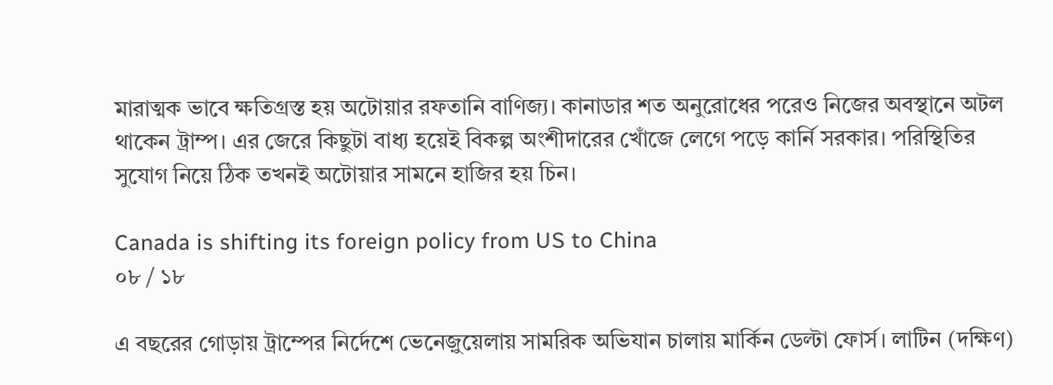মারাত্মক ভাবে ক্ষতিগ্রস্ত হয় অটোয়ার রফতানি বাণিজ্য। কানাডার শত অনুরোধের পরেও নিজের অবস্থানে অটল থাকেন ট্রাম্প। এর জেরে কিছুটা বাধ্য হয়েই বিকল্প অংশীদারের খোঁজে লেগে পড়ে কার্নি সরকার। পরিস্থিতির সুযোগ নিয়ে ঠিক তখনই অটোয়ার সামনে হাজির হয় চিন।

Canada is shifting its foreign policy from US to China
০৮ / ১৮

এ বছরের গোড়ায় ট্রাম্পের নির্দেশে ভেনেজ়ুয়েলায় সামরিক অভিযান চালায় মার্কিন ডেল্টা ফোর্স। লাটিন (দক্ষিণ)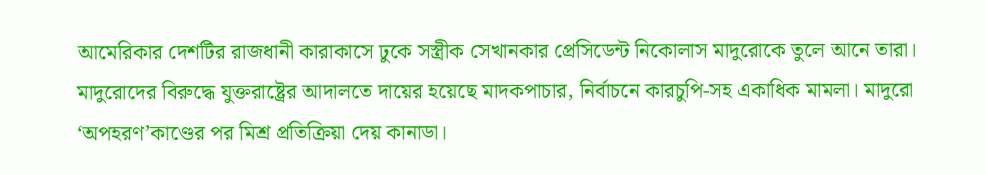আমেরিকার দেশটির রাজধানী কারাকাসে ঢুকে সস্ত্রীক সেখানকার প্রেসিডেন্ট নিকোলাস মাদুরোকে তুলে আনে তারা। মাদুরোদের বিরুদ্ধে যুক্তরাষ্ট্রের আদালতে দায়ের হয়েছে মাদকপাচার, নির্বাচনে কারচুপি-সহ একাধিক মামলা। মাদুরো ‘অপহরণ’কাণ্ডের পর মিশ্র প্রতিক্রিয়া দেয় কানাডা।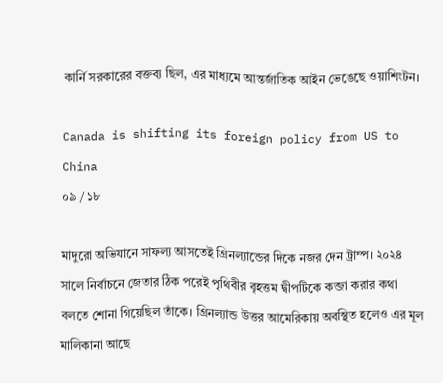কার্নি সরকারের বক্তব্য ছিল, এর মাধ্যমে আন্তর্জাতিক আইন ভেঙেছে ওয়াশিংটন।

Canada is shifting its foreign policy from US to China
০৯ / ১৮

মাদুরো অভিযানে সাফল্য আসতেই গ্রিনল্যান্ডের দিকে নজর দেন ট্রাম্প। ২০২৪ সালে নির্বাচনে জেতার ঠিক পরেই পৃথিবীর বৃহত্তম দ্বীপটিকে কব্জা করার কথা বলতে শোনা গিয়েছিল তাঁকে। গ্রিনল্যান্ড উত্তর আমেরিকায় অবস্থিত হলেও এর মূল মালিকানা আছে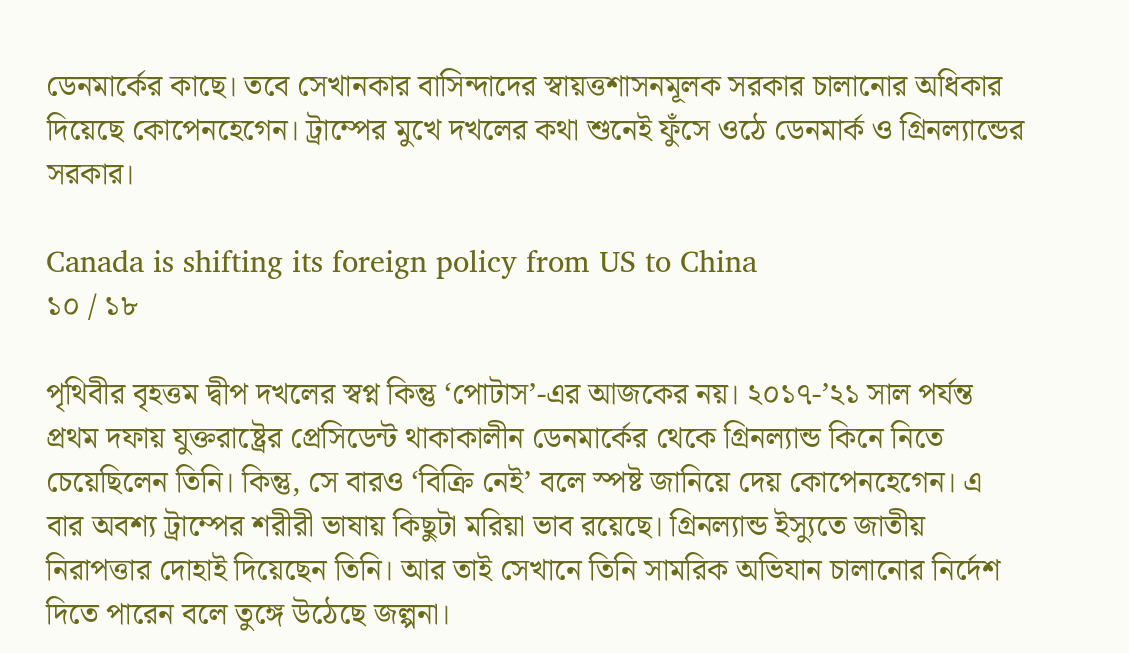ডেনমার্কের কাছে। তবে সেখানকার বাসিন্দাদের স্বায়ত্তশাসনমূলক সরকার চালানোর অধিকার দিয়েছে কোপেনহেগেন। ট্রাম্পের মুখে দখলের কথা শুনেই ফুঁসে ওঠে ডেনমার্ক ও গ্রিনল্যান্ডের সরকার।

Canada is shifting its foreign policy from US to China
১০ / ১৮

পৃথিবীর বৃহত্তম দ্বীপ দখলের স্বপ্ন কিন্তু ‘পোটাস’-এর আজকের নয়। ২০১৭-’২১ সাল পর্যন্ত প্রথম দফায় যুক্তরাষ্ট্রের প্রেসিডেন্ট থাকাকালীন ডেনমার্কের থেকে গ্রিনল্যান্ড কিনে নিতে চেয়েছিলেন তিনি। কিন্তু, সে বারও ‘বিক্রি নেই’ বলে স্পষ্ট জানিয়ে দেয় কোপেনহেগেন। এ বার অবশ্য ট্রাম্পের শরীরী ভাষায় কিছুটা মরিয়া ভাব রয়েছে। গ্রিনল্যান্ড ইস্যুতে জাতীয় নিরাপত্তার দোহাই দিয়েছেন তিনি। আর তাই সেখানে তিনি সামরিক অভিযান চালানোর নির্দেশ দিতে পারেন বলে তুঙ্গে উঠেছে জল্পনা।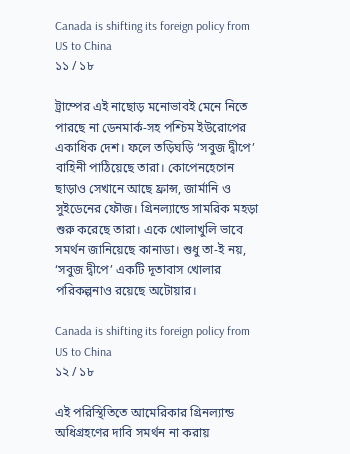Canada is shifting its foreign policy from US to China
১১ / ১৮

ট্রাম্পের এই নাছোড় মনোভাবই মেনে নিতে পারছে না ডেনমার্ক-সহ পশ্চিম ইউরোপের একাধিক দেশ। ফলে তড়িঘড়ি ‘সবুজ দ্বীপে’ বাহিনী পাঠিয়েছে তারা। কোপেনহেগেন ছাড়াও সেখানে আছে ফ্রান্স, জার্মানি ও সুইডেনের ফৌজ। গ্রিনল্যান্ডে সামরিক মহড়া শুরু করেছে তারা। একে খোলাখুলি ভাবে সমর্থন জানিয়েছে কানাডা। শুধু তা-ই নয়, ‘সবুজ দ্বীপে’ একটি দূতাবাস খোলার পরিকল্পনাও রয়েছে অটোয়ার।

Canada is shifting its foreign policy from US to China
১২ / ১৮

এই পরিস্থিতিতে আমেরিকার গ্রিনল্যান্ড অধিগ্রহণের দাবি সমর্থন না করায়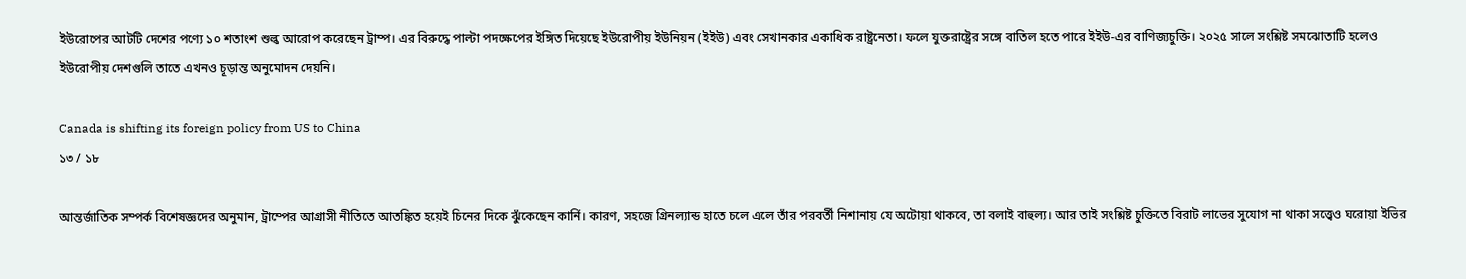ইউরোপের আটটি দেশের পণ্যে ১০ শতাংশ শুল্ক আরোপ করেছেন ট্রাম্প। এর বিরুদ্ধে পাল্টা পদক্ষেপের ইঙ্গিত দিয়েছে ইউরোপীয় ইউনিয়ন (ইইউ) এবং সেখানকার একাধিক রাষ্ট্রনেতা। ফলে যুক্তরাষ্ট্রের সঙ্গে বাতিল হতে পারে ইইউ-এর বাণিজ্যচুক্তি। ২০২৫ সালে সংশ্লিষ্ট সমঝোতাটি হলেও ইউরোপীয় দেশগুলি তাতে এখনও চূড়ান্ত অনুমোদন দেয়নি।

Canada is shifting its foreign policy from US to China
১৩ / ১৮

আন্তর্জাতিক সম্পর্ক বিশেষজ্ঞদের অনুমান, ট্রাম্পের আগ্রাসী নীতিতে আতঙ্কিত হয়েই চিনের দিকে ঝুঁকেছেন কার্নি। কারণ, সহজে গ্রিনল্যান্ড হাতে চলে এলে তাঁর পরবর্তী নিশানায় যে অটোয়া থাকবে, তা বলাই বাহুল্য। আর তাই সংশ্লিষ্ট চুক্তিতে বিরাট লাভের সুযোগ না থাকা সত্ত্বেও ঘরোয়া ইভির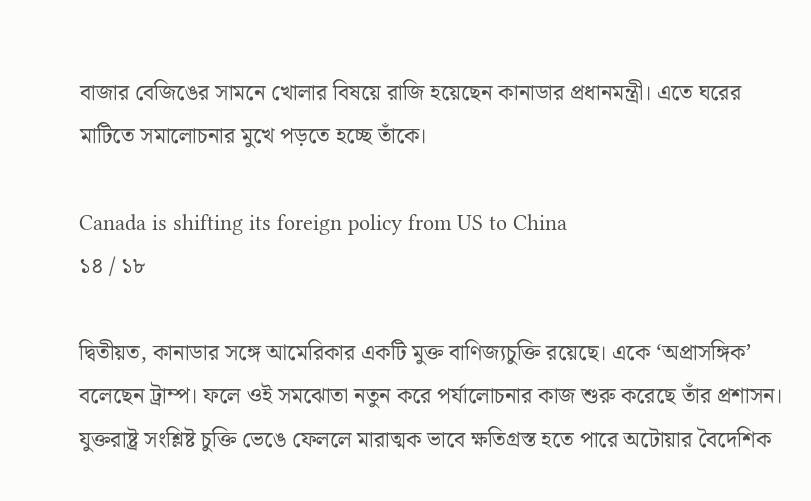বাজার বেজিঙের সামনে খোলার বিষয়ে রাজি হয়েছেন কানাডার প্রধানমন্ত্রী। এতে ঘরের মাটিতে সমালোচনার মুখে পড়তে হচ্ছে তাঁকে।

Canada is shifting its foreign policy from US to China
১৪ / ১৮

দ্বিতীয়ত, কানাডার সঙ্গে আমেরিকার একটি মুক্ত বাণিজ্যচুক্তি রয়েছে। একে ‘অপ্রাসঙ্গিক’ বলেছেন ট্রাম্প। ফলে ওই সমঝোতা নতুন করে পর্যালোচনার কাজ শুরু করেছে তাঁর প্রশাসন। যুক্তরাষ্ট্র সংশ্লিষ্ট চুক্তি ভেঙে ফেললে মারাত্মক ভাবে ক্ষতিগ্রস্ত হতে পারে অটোয়ার বৈদেশিক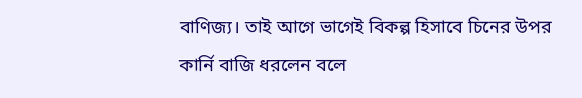বাণিজ্য। তাই আগে ভাগেই বিকল্প হিসাবে চিনের উপর কার্নি বাজি ধরলেন বলে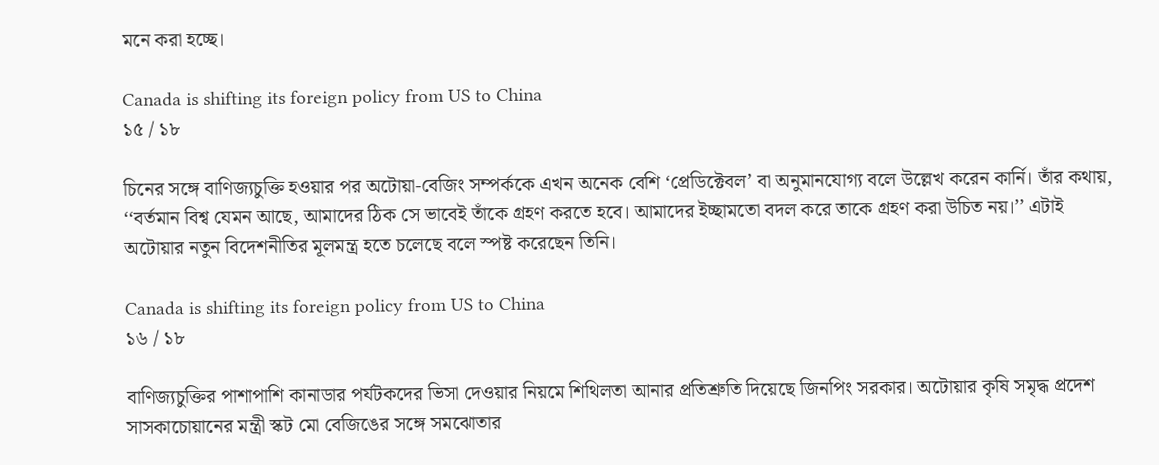মনে করা হচ্ছে।

Canada is shifting its foreign policy from US to China
১৫ / ১৮

চিনের সঙ্গে বাণিজ্যচুক্তি হওয়ার পর অটোয়া-বেজিং সম্পর্ককে এখন অনেক বেশি ‘প্রেডিক্টেবল’ বা অনুমানযোগ্য বলে উল্লেখ করেন কার্নি। তাঁর কথায়, ‘‘বর্তমান বিশ্ব যেমন আছে, আমাদের ঠিক সে ভাবেই তাঁকে গ্রহণ করতে হবে। আমাদের ইচ্ছামতো বদল করে তাকে গ্রহণ করা উচিত নয়।’’ এটাই অটোয়ার নতুন বিদেশনীতির মূলমন্ত্র হতে চলেছে বলে স্পষ্ট করেছেন তিনি।

Canada is shifting its foreign policy from US to China
১৬ / ১৮

বাণিজ্যচুক্তির পাশাপাশি কানাডার পর্যটকদের ভিসা দেওয়ার নিয়মে শিথিলতা আনার প্রতিশ্রুতি দিয়েছে জিনপিং সরকার। অটোয়ার কৃষি সমৃদ্ধ প্রদেশ সাসকাচোয়ানের মন্ত্রী স্কট মো বেজিঙের সঙ্গে সমঝোতার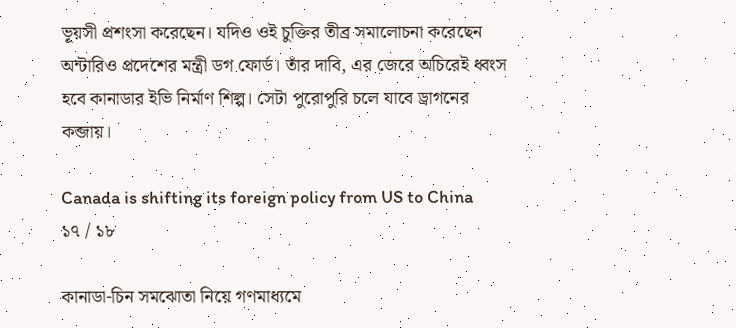ভূয়সী প্রশংসা করেছেন। যদিও ওই চুক্তির তীব্র সমালোচনা করেছেন অন্টারিও প্রদেশের মন্ত্রী ডগ ফোর্ড। তাঁর দাবি, এর জেরে অচিরেই ধ্বংস হবে কানাডার ইভি নির্মাণ শিল্প। সেটা পুরোপুরি চলে যাবে ড্রাগনের কব্জায়।

Canada is shifting its foreign policy from US to China
১৭ / ১৮

কানাডা-চিন সমঝোতা নিয়ে গণমাধ্যমে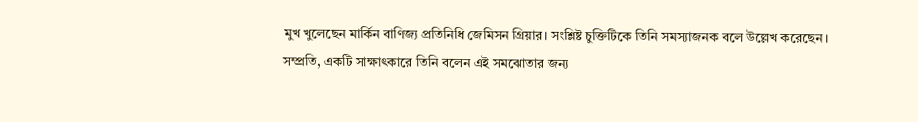মুখ খুলেছেন মার্কিন বাণিজ্য প্রতিনিধি জেমিসন গ্রিয়ার। সংশ্লিষ্ট চুক্তিটিকে তিনি সমস্যাজনক বলে উল্লেখ করেছেন। সম্প্রতি, একটি সাক্ষাৎকারে তিনি বলেন এই সমঝোতার জন্য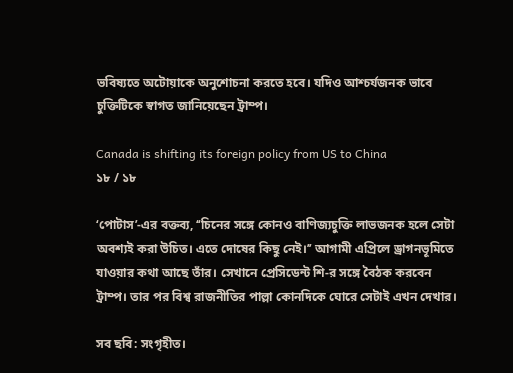ভবিষ্যতে অটোয়াকে অনুশোচনা করতে হবে। যদিও আশ্চর্যজনক ভাবে চুক্তিটিকে স্বাগত জানিয়েছেন ট্রাম্প।

Canada is shifting its foreign policy from US to China
১৮ / ১৮

‘পোটাস’-এর বক্তব্য, ‘‘চিনের সঙ্গে কোনও বাণিজ্যচুক্তি লাভজনক হলে সেটা অবশ্যই করা উচিত। এতে দোষের কিছু নেই।’’ আগামী এপ্রিলে ড্রাগনভূমিতে যাওয়ার কথা আছে তাঁর। সেখানে প্রেসিডেন্ট শি-র সঙ্গে বৈঠক করবেন ট্রাম্প। তার পর বিশ্ব রাজনীতির পাল্লা কোনদিকে ঘোরে সেটাই এখন দেখার।

সব ছবি: সংগৃহীত।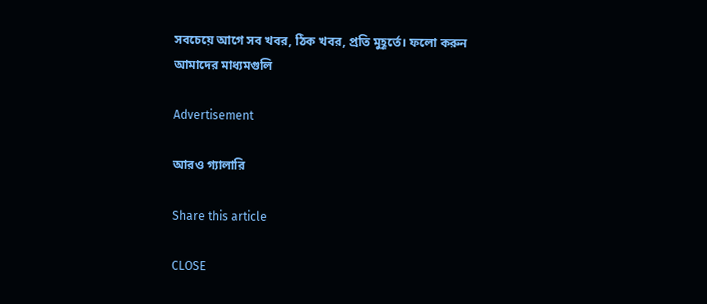সবচেয়ে আগে সব খবর, ঠিক খবর, প্রতি মুহূর্তে। ফলো করুন আমাদের মাধ্যমগুলি

Advertisement

আরও গ্যালারি

Share this article

CLOSE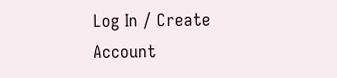Log In / Create Account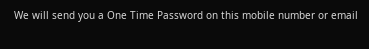We will send you a One Time Password on this mobile number or email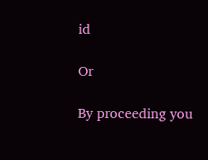id

Or

By proceeding you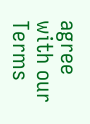agree with our Terms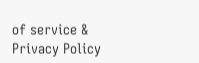of service & Privacy Policy